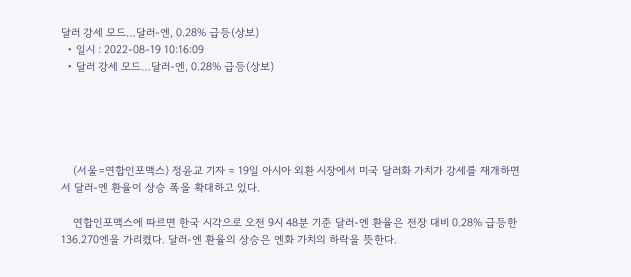달러 강세 모드…달러-엔, 0.28% 급등(상보)
  • 일시 : 2022-08-19 10:16:09
  • 달러 강세 모드…달러-엔, 0.28% 급등(상보)





    (서울=연합인포맥스) 정윤교 기자 = 19일 아시아 외환 시장에서 미국 달러화 가치가 강세를 재개하면서 달러-엔 환율이 상승 폭을 확대하고 있다.

    연합인포맥스에 따르면 한국 시각으로 오전 9시 48분 기준 달러-엔 환율은 전장 대비 0.28% 급등한 136.270엔을 가리켰다. 달러-엔 환율의 상승은 엔화 가치의 하락을 뜻한다.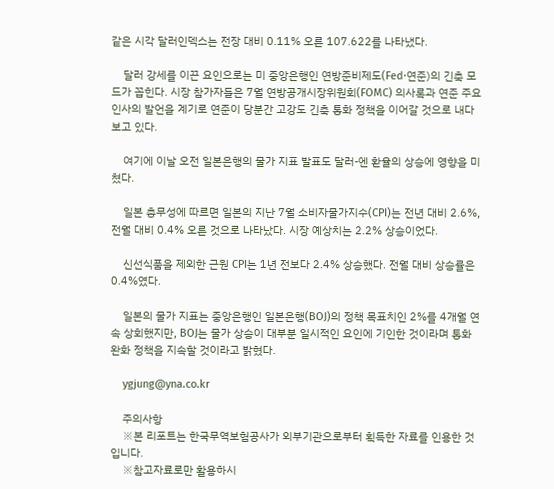같은 시각 달러인덱스는 전장 대비 0.11% 오른 107.622를 나타냈다.

    달러 강세를 이끈 요인으로는 미 중앙은행인 연방준비제도(Fed·연준)의 긴축 모드가 꼽힌다. 시장 참가자들은 7월 연방공개시장위원회(FOMC) 의사록과 연준 주요 인사의 발언을 계기로 연준이 당분간 고강도 긴축 통화 정책을 이어갈 것으로 내다보고 있다.

    여기에 이날 오전 일본은행의 물가 지표 발표도 달러-엔 환율의 상승에 영향을 미쳤다.

    일본 총무성에 따르면 일본의 지난 7월 소비자물가지수(CPI)는 전년 대비 2.6%, 전월 대비 0.4% 오른 것으로 나타났다. 시장 예상치는 2.2% 상승이었다.

    신선식품을 제외한 근원 CPI는 1년 전보다 2.4% 상승했다. 전월 대비 상승률은 0.4%였다.

    일본의 물가 지표는 중앙은행인 일본은행(BOJ)의 정책 목표치인 2%를 4개월 연속 상회했지만, BOJ는 물가 상승이 대부분 일시적인 요인에 기인한 것이라며 통화 완화 정책을 지속할 것이라고 밝혔다.

    ygjung@yna.co.kr

    주의사항
    ※본 리포트는 한국무역보험공사가 외부기관으로부터 획득한 자료를 인용한 것입니다.
    ※참고자료로만 활용하시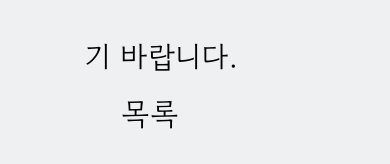기 바랍니다.
    목록